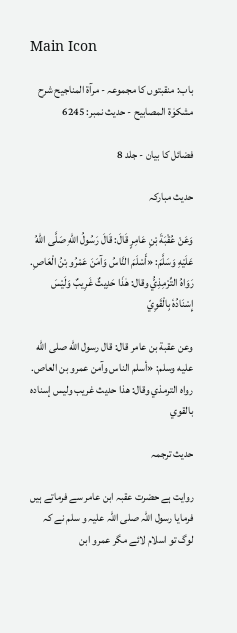Main Icon

باب: منقبتوں کا مجموعہ - مرآۃ المناجیح شرح مشکوٰۃ المصابیح - حدیث نمبر: 6245

فضائل کا بیان - جلد 8

حدیث مبارکہ

وَعَنْ عُقْبَةَ بْنِ عَامِرٍ قَالَ: قَالَ رَسُولُ اللّٰهِ صَلَّى اللّٰهُ عَلَيْهِ وَسَلَّمَ: «أَسْلَمَ النَّاسُ وَآمَنَ عَمْرُو بْنُ الْعَاصِ. رَوَاهُ التِّرْمِذِيُّ وقال: هٰذَا حَدِيثٌ غَرِيبٌ وَلَيْسَ إِسْنَادُهٗ بِالْقَوِيّ

وعن عقبة بن عامر قال: قال رسول الله صلى الله عليه وسلم: «أسلم الناس وآمن عمرو بن العاص. رواه الترمذي وقال: هذا حديث غريب وليس إسناده بالقوي

حدیث ترجمہ

روایت ہے حضرت عقبہ ابن عامر سے فرماتے ہیں فرمایا رسول اللہ صلی اللہ علیہ و سلم نے کہ لوگ تو اسلام لائے مگر عمرو ابن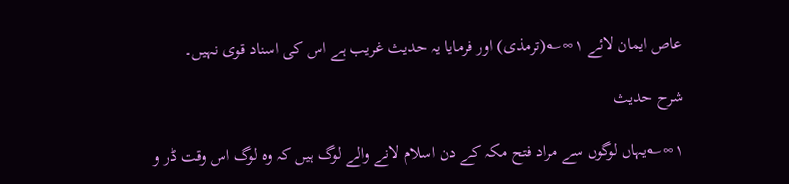عاص ایمان لائے ۱∞؎(ترمذی) اور فرمایا یہ حدیث غریب ہے اس کی اسناد قوی نہیں۔

شرح حدیث

۱∞؎یہاں لوگوں سے مراد فتح مکہ کے دن اسلام لانے والے لوگ ہیں کہ وہ لوگ اس وقت ڈر و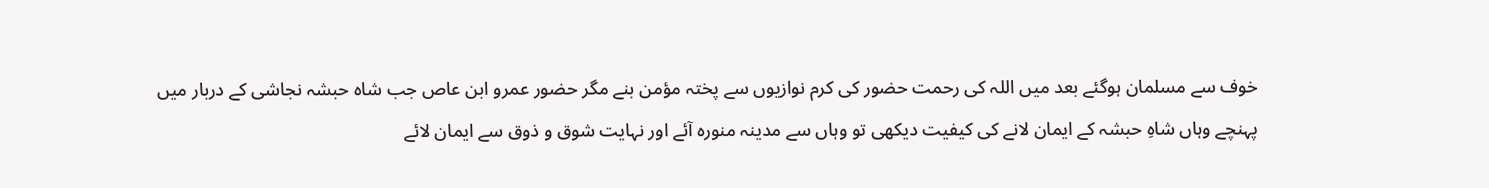خوف سے مسلمان ہوگئے بعد میں اللہ کی رحمت حضور کی کرم نوازیوں سے پختہ مؤمن بنے مگر حضور عمرو ابن عاص جب شاہ حبشہ نجاشی کے دربار میں پہنچے وہاں شاهِ حبشہ کے ایمان لانے کی کیفیت دیکھی تو وہاں سے مدینہ منورہ آئے اور نہایت شوق و ذوق سے ایمان لائے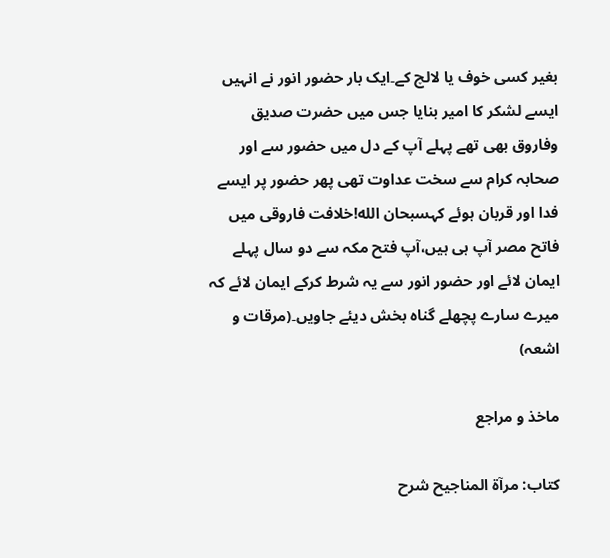بغیر کسی خوف یا لالچ کے۔ایک بار حضور انور نے انہیں ایسے لشکر کا امیر بنایا جس میں حضرت صدیق وفاروق بھی تھے پہلے آپ کے دل میں حضور سے اور صحابہ کرام سے سخت عداوت تھی پھر حضور پر ایسے فدا اور قربان ہوئے کہسبحان الله!خلافت فاروقی میں فاتح مصر آپ ہی ہیں،آپ فتح مکہ سے دو سال پہلے ایمان لائے اور حضور انور سے یہ شرط کرکے ایمان لائے کہ میرے سارے پچھلے گناہ بخش دیئے جاویں۔(مرقات و اشعہ)

ماخذ و مراجع

کتاب: مرآۃ المناجیح شرح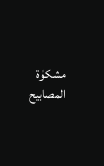مشکوٰۃ المصابیح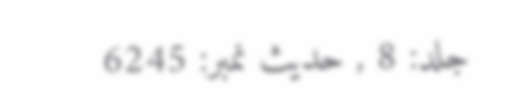جلد: 8 , حدیث نمبر: 6245